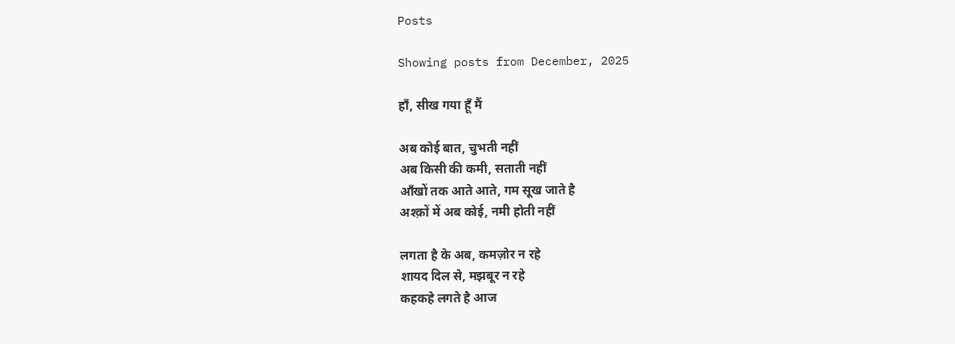Posts

Showing posts from December, 2025

हाँ, सीख गया हूँ मैं

अब कोई बात, चुभती नहीं
अब किसी की कमी, सताती नहीं
आँखों तक आते आते, गम सूख जाते है
अश्क़ों में अब कोई, नमी होती नहीं

लगता है के अब, कमज़ोर न रहे
शायद दिल से, मझबूर न रहे
कहकहे लगते है आज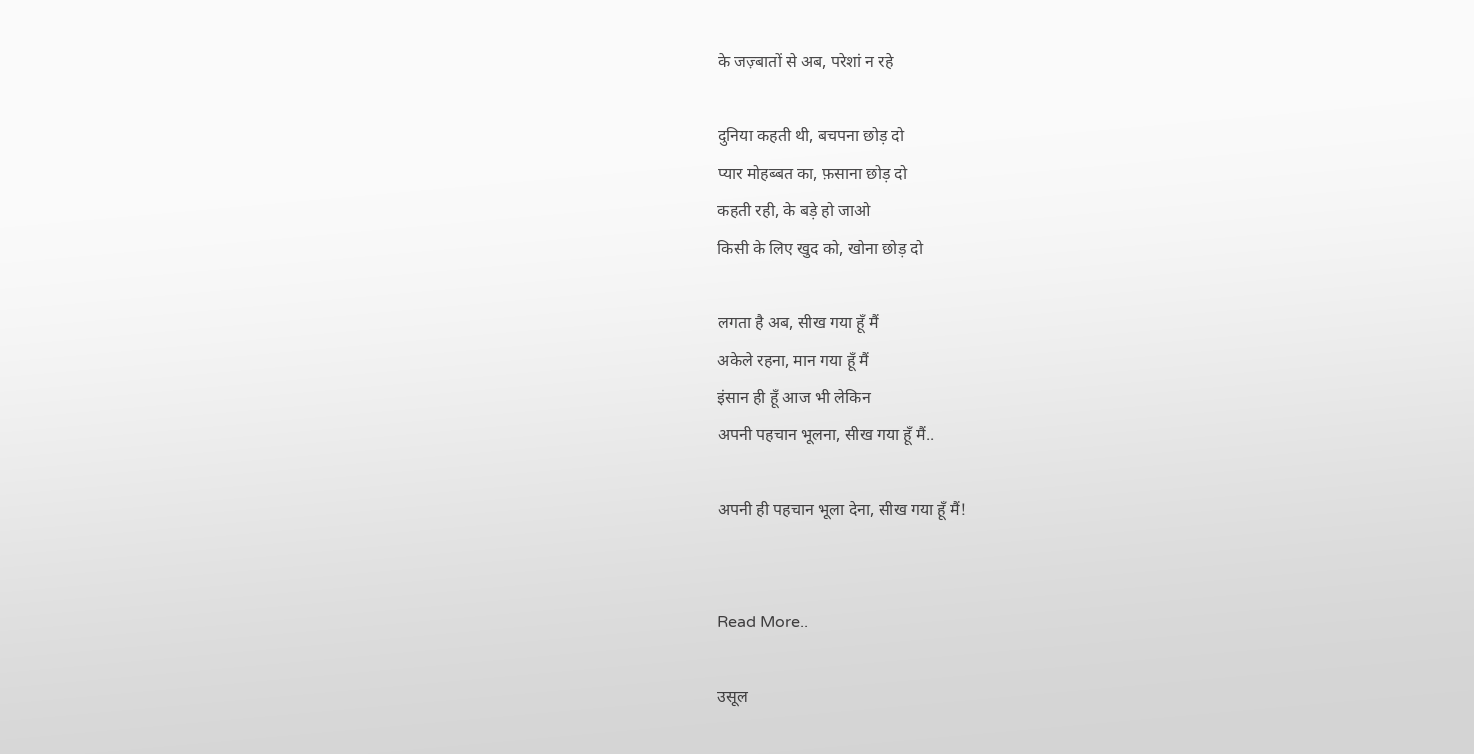के जज़्बातों से अब, परेशां न रहे

दुनिया कहती थी, बचपना छोड़ दो
प्यार मोहब्बत का, फ़साना छोड़ दो
कहती रही, के बड़े हो जाओ
किसी के लिए खुद को, खोना छोड़ दो

लगता है अब, सीख गया हूँ मैं
अकेले रहना, मान गया हूँ मैं
इंसान ही हूँ आज भी लेकिन
अपनी पहचान भूलना, सीख गया हूँ मैं..

अपनी ही पहचान भूला देना, सीख गया हूँ मैं!


Read More..

उसूल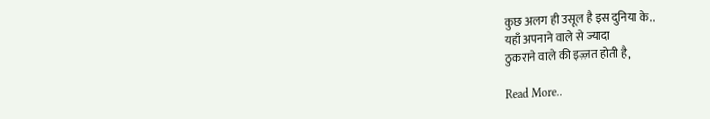कुछ अलग ही उसूल है इस दुनिया के..
यहाँ अपनाने वाले से ज्यादा
ठुकराने वाले की इज़्ज़त होती है,

Read More..